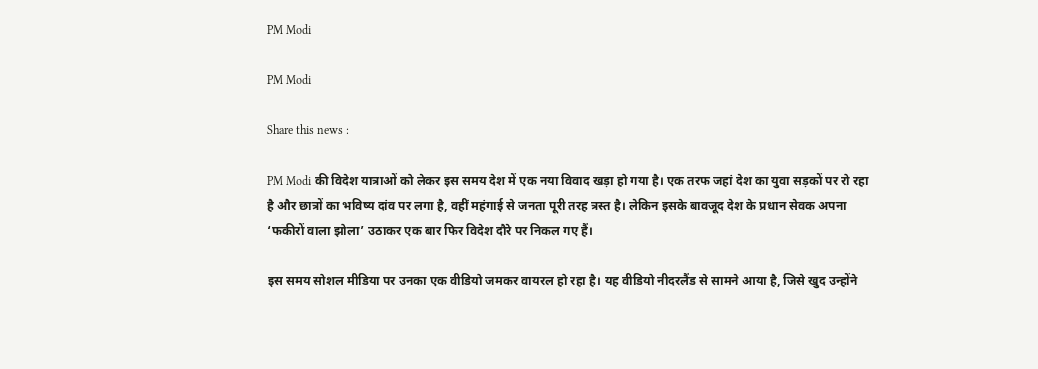PM Modi

PM Modi

Share this news :

PM Modi की विदेश यात्राओं को लेकर इस समय देश में एक नया विवाद खड़ा हो गया है। एक तरफ जहां देश का युवा सड़कों पर रो रहा है और छात्रों का भविष्य दांव पर लगा है, वहीं महंगाई से जनता पूरी तरह त्रस्त है। लेकिन इसके बावजूद देश के प्रधान सेवक अपना ‘फकीरों वाला झोला’ उठाकर एक बार फिर विदेश दौरे पर निकल गए हैं।

इस समय सोशल मीडिया पर उनका एक वीडियो जमकर वायरल हो रहा है। यह वीडियो नीदरलैंड से सामने आया है, जिसे खुद उन्होंने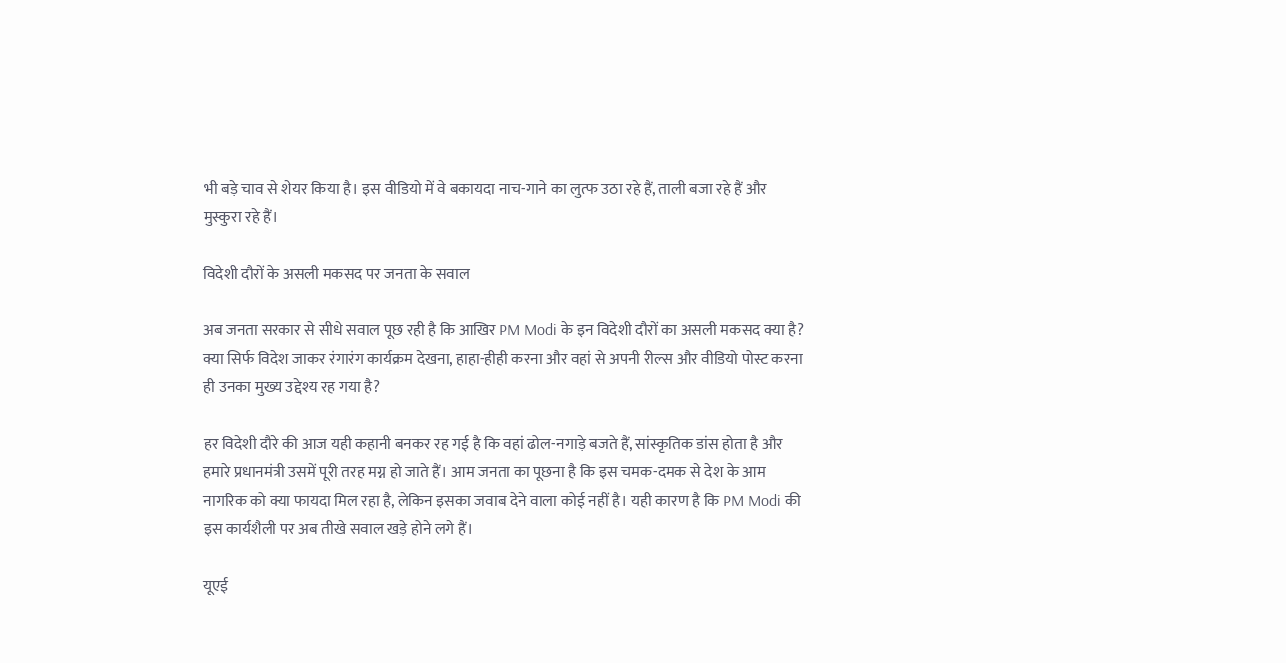भी बड़े चाव से शेयर किया है। इस वीडियो में वे बकायदा नाच-गाने का लुत्फ उठा रहे हैं, ताली बजा रहे हैं और मुस्कुरा रहे हैं।

विदेशी दौरों के असली मकसद पर जनता के सवाल

अब जनता सरकार से सीधे सवाल पूछ रही है कि आखिर PM Modi के इन विदेशी दौरों का असली मकसद क्या है? क्या सिर्फ विदेश जाकर रंगारंग कार्यक्रम देखना, हाहा-हीही करना और वहां से अपनी रील्स और वीडियो पोस्ट करना ही उनका मुख्य उद्देश्य रह गया है?

हर विदेशी दौरे की आज यही कहानी बनकर रह गई है कि वहां ढोल-नगाड़े बजते हैं, सांस्कृतिक डांस होता है और हमारे प्रधानमंत्री उसमें पूरी तरह मग्न हो जाते हैं। आम जनता का पूछना है कि इस चमक-दमक से देश के आम नागरिक को क्या फायदा मिल रहा है, लेकिन इसका जवाब देने वाला कोई नहीं है। यही कारण है कि PM Modi की इस कार्यशैली पर अब तीखे सवाल खड़े होने लगे हैं।

यूएई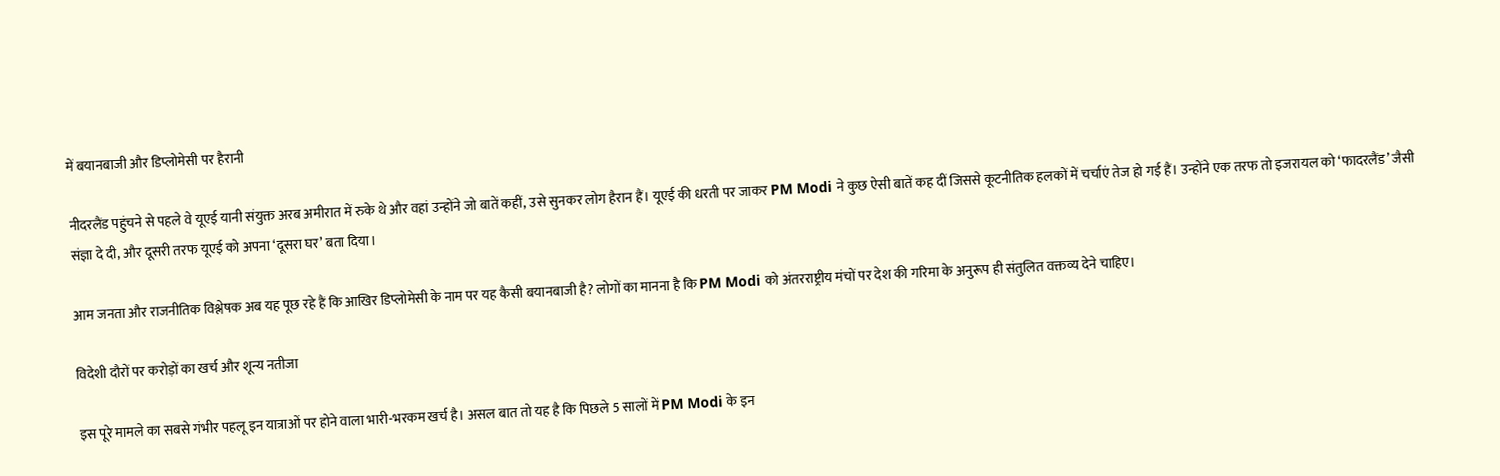में बयानबाजी और डिप्लोमेसी पर हैरानी

नीदरलैंड पहुंचने से पहले वे यूएई यानी संयुक्त अरब अमीरात में रुके थे और वहां उन्होंने जो बातें कहीं, उसे सुनकर लोग हैरान हैं। यूएई की धरती पर जाकर PM Modi ने कुछ ऐसी बातें कह दीं जिससे कूटनीतिक हलकों में चर्चाएं तेज हो गई हैं। उन्होंने एक तरफ तो इजरायल को ‘फादरलैंड’ जैसी संज्ञा दे दी, और दूसरी तरफ यूएई को अपना ‘दूसरा घर’ बता दिया।

आम जनता और राजनीतिक विश्लेषक अब यह पूछ रहे हैं कि आखिर डिप्लोमेसी के नाम पर यह कैसी बयानबाजी है? लोगों का मानना है कि PM Modi को अंतरराष्ट्रीय मंचों पर देश की गरिमा के अनुरूप ही संतुलित वक्तव्य देने चाहिए।

विदेशी दौरों पर करोड़ों का खर्च और शून्य नतीजा

इस पूरे मामले का सबसे गंभीर पहलू इन यात्राओं पर होने वाला भारी-भरकम खर्च है। असल बात तो यह है कि पिछले 5 सालों में PM Modi के इन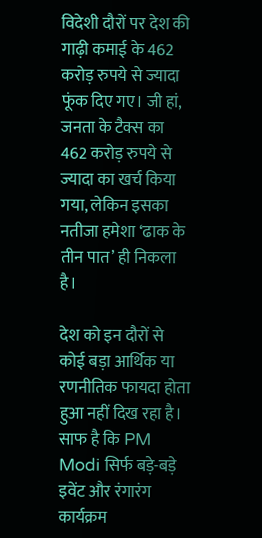विदेशी दौरों पर देश की गाढ़ी कमाई के 462 करोड़ रुपये से ज्यादा फूंक दिए गए। जी हां, जनता के टैक्स का 462 करोड़ रुपये से ज्यादा का खर्च किया गया, लेकिन इसका नतीजा हमेशा ‘ढाक के तीन पात’ ही निकला है।

देश को इन दौरों से कोई बड़ा आर्थिक या रणनीतिक फायदा होता हुआ नहीं दिख रहा है। साफ है कि PM Modi सिर्फ बड़े-बड़े इवेंट और रंगारंग कार्यक्रम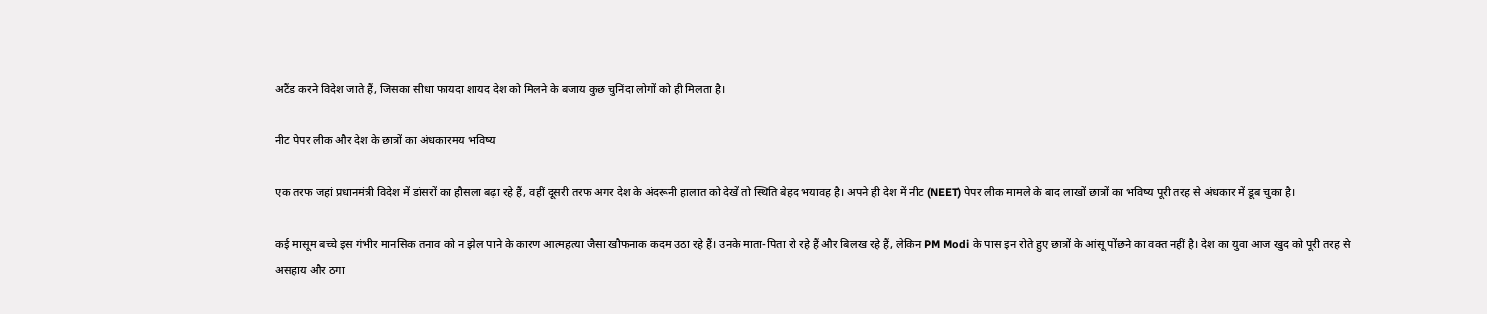अटैंड करने विदेश जाते हैं, जिसका सीधा फायदा शायद देश को मिलने के बजाय कुछ चुनिंदा लोगों को ही मिलता है।

नीट पेपर लीक और देश के छात्रों का अंधकारमय भविष्य

एक तरफ जहां प्रधानमंत्री विदेश में डांसरों का हौसला बढ़ा रहे हैं, वहीं दूसरी तरफ अगर देश के अंदरूनी हालात को देखें तो स्थिति बेहद भयावह है। अपने ही देश में नीट (NEET) पेपर लीक मामले के बाद लाखों छात्रों का भविष्य पूरी तरह से अंधकार में डूब चुका है।

कई मासूम बच्चे इस गंभीर मानसिक तनाव को न झेल पाने के कारण आत्महत्या जैसा खौफनाक कदम उठा रहे हैं। उनके माता-पिता रो रहे हैं और बिलख रहे हैं, लेकिन PM Modi के पास इन रोते हुए छात्रों के आंसू पोंछने का वक्त नहीं है। देश का युवा आज खुद को पूरी तरह से असहाय और ठगा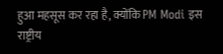हुआ महसूस कर रहा है, क्योंकि PM Modi इस राष्ट्रीय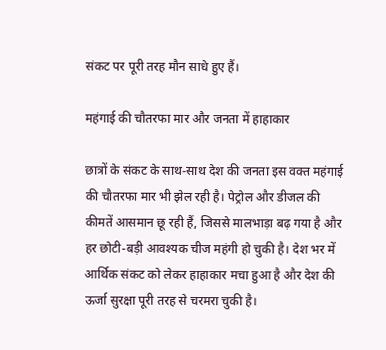संकट पर पूरी तरह मौन साधे हुए हैं।

महंगाई की चौतरफा मार और जनता में हाहाकार

छात्रों के संकट के साथ-साथ देश की जनता इस वक्त महंगाई की चौतरफा मार भी झेल रही है। पेट्रोल और डीजल की कीमतें आसमान छू रही हैं, जिससे मालभाड़ा बढ़ गया है और हर छोटी-बड़ी आवश्यक चीज महंगी हो चुकी है। देश भर में आर्थिक संकट को लेकर हाहाकार मचा हुआ है और देश की ऊर्जा सुरक्षा पूरी तरह से चरमरा चुकी है।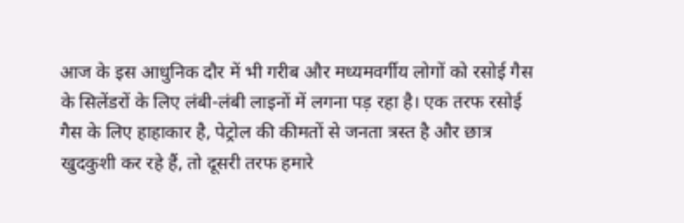आज के इस आधुनिक दौर में भी गरीब और मध्यमवर्गीय लोगों को रसोई गैस के सिलेंडरों के लिए लंबी-लंबी लाइनों में लगना पड़ रहा है। एक तरफ रसोई गैस के लिए हाहाकार है, पेट्रोल की कीमतों से जनता त्रस्त है और छात्र खुदकुशी कर रहे हैं, तो दूसरी तरफ हमारे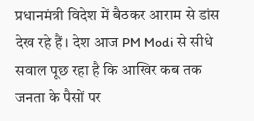प्रधानमंत्री विदेश में बैठकर आराम से डांस देख रहे हैं। देश आज PM Modi से सीधे सवाल पूछ रहा है कि आखिर कब तक जनता के पैसों पर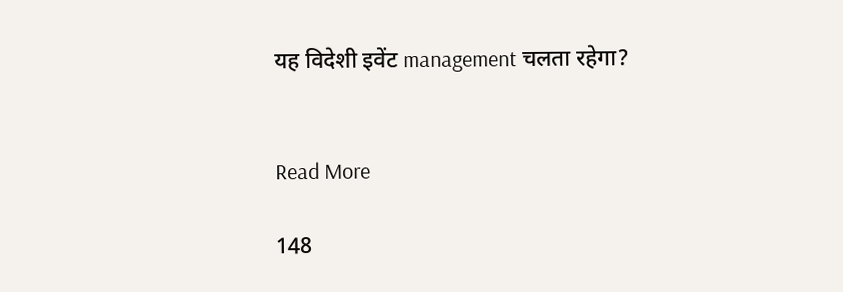यह विदेशी इवेंट management चलता रहेगा?


Read More

148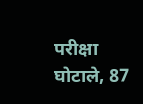परीक्षा घोटाले, 87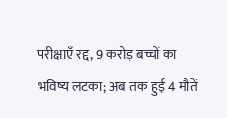परीक्षाएँ रद्द, 9 करोड़ बच्चों का भविष्य लटका; अब तक हुई 4 मौतें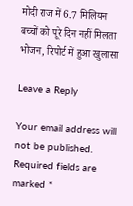मोदी राज में 6.7 मिलियन बच्चों को पूरे दिन नहीं मिलता भोजन, रिपोर्ट में हुआ खुलासा

Leave a Reply

Your email address will not be published. Required fields are marked *